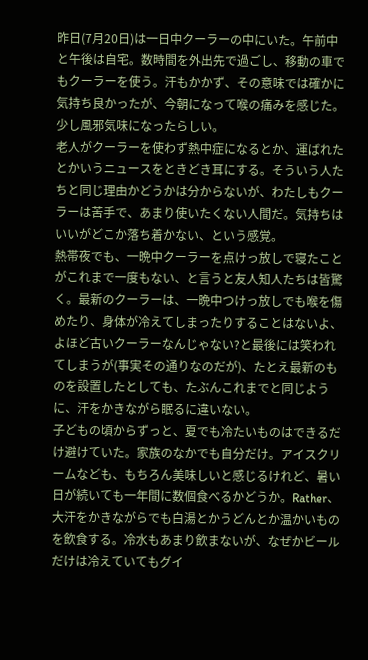昨日(7月20日)は一日中クーラーの中にいた。午前中と午後は自宅。数時間を外出先で過ごし、移動の車でもクーラーを使う。汗もかかず、その意味では確かに気持ち良かったが、今朝になって喉の痛みを感じた。少し風邪気味になったらしい。
老人がクーラーを使わず熱中症になるとか、運ばれたとかいうニュースをときどき耳にする。そういう人たちと同じ理由かどうかは分からないが、わたしもクーラーは苦手で、あまり使いたくない人間だ。気持ちはいいがどこか落ち着かない、という感覚。
熱帯夜でも、一晩中クーラーを点けっ放しで寝たことがこれまで一度もない、と言うと友人知人たちは皆驚く。最新のクーラーは、一晩中つけっ放しでも喉を傷めたり、身体が冷えてしまったりすることはないよ、よほど古いクーラーなんじゃない?と最後には笑われてしまうが(事実その通りなのだが)、たとえ最新のものを設置したとしても、たぶんこれまでと同じように、汗をかきながら眠るに違いない。
子どもの頃からずっと、夏でも冷たいものはできるだけ避けていた。家族のなかでも自分だけ。アイスクリームなども、もちろん美味しいと感じるけれど、暑い日が続いても一年間に数個食べるかどうか。Rather、大汗をかきながらでも白湯とかうどんとか温かいものを飲食する。冷水もあまり飲まないが、なぜかビールだけは冷えていてもグイ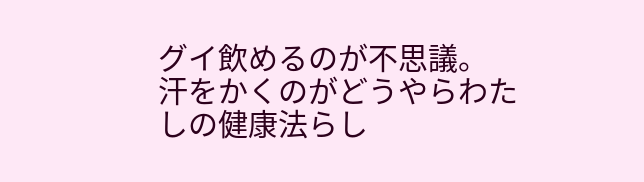グイ飲めるのが不思議。
汗をかくのがどうやらわたしの健康法らし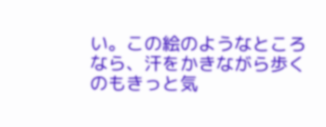い。この絵のようなところなら、汗をかきながら歩くのもきっと気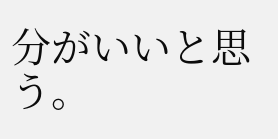分がいいと思う。